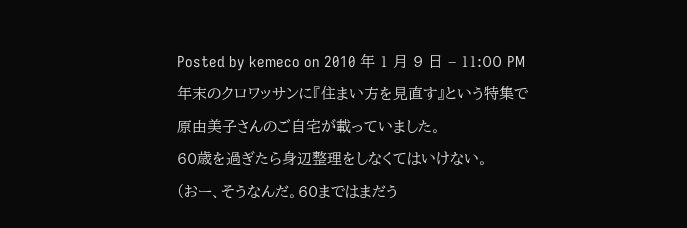Posted by kemeco on 2010 年 1 月 9 日 – 11:00 PM
年末のクロワッサンに『住まい方を見直す』という特集で
原由美子さんのご自宅が載っていました。
60歳を過ぎたら身辺整理をしなくてはいけない。
(おー、そうなんだ。60まではまだう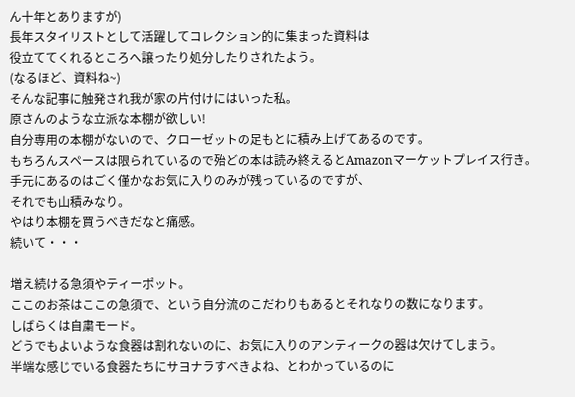ん十年とありますが)
長年スタイリストとして活躍してコレクション的に集まった資料は
役立ててくれるところへ譲ったり処分したりされたよう。
(なるほど、資料ね~)
そんな記事に触発され我が家の片付けにはいった私。
原さんのような立派な本棚が欲しい!
自分専用の本棚がないので、クローゼットの足もとに積み上げてあるのです。
もちろんスペースは限られているので殆どの本は読み終えるとAmazonマーケットプレイス行き。
手元にあるのはごく僅かなお気に入りのみが残っているのですが、
それでも山積みなり。
やはり本棚を買うべきだなと痛感。
続いて・・・

増え続ける急須やティーポット。
ここのお茶はここの急須で、という自分流のこだわりもあるとそれなりの数になります。
しばらくは自粛モード。
どうでもよいような食器は割れないのに、お気に入りのアンティークの器は欠けてしまう。
半端な感じでいる食器たちにサヨナラすべきよね、とわかっているのに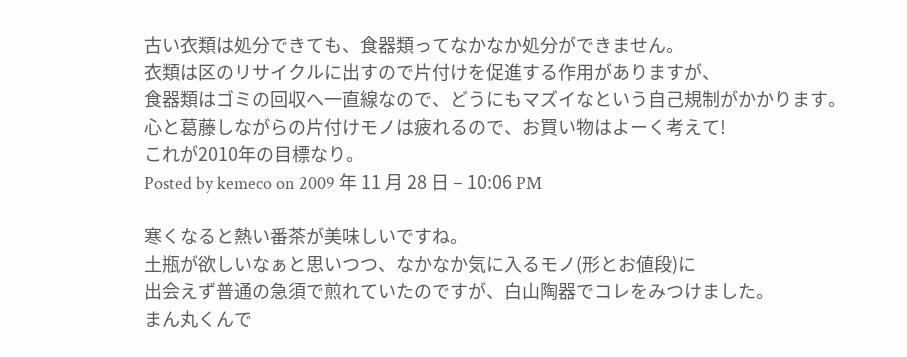古い衣類は処分できても、食器類ってなかなか処分ができません。
衣類は区のリサイクルに出すので片付けを促進する作用がありますが、
食器類はゴミの回収へ一直線なので、どうにもマズイなという自己規制がかかります。
心と葛藤しながらの片付けモノは疲れるので、お買い物はよーく考えて!
これが2010年の目標なり。
Posted by kemeco on 2009 年 11 月 28 日 – 10:06 PM

寒くなると熱い番茶が美味しいですね。
土瓶が欲しいなぁと思いつつ、なかなか気に入るモノ(形とお値段)に
出会えず普通の急須で煎れていたのですが、白山陶器でコレをみつけました。
まん丸くんで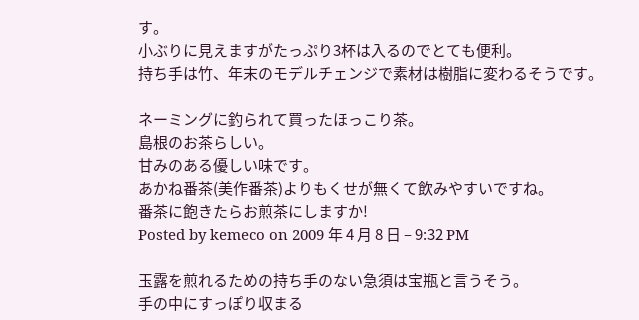す。
小ぶりに見えますがたっぷり3杯は入るのでとても便利。
持ち手は竹、年末のモデルチェンジで素材は樹脂に変わるそうです。

ネーミングに釣られて買ったほっこり茶。
島根のお茶らしい。
甘みのある優しい味です。
あかね番茶(美作番茶)よりもくせが無くて飲みやすいですね。
番茶に飽きたらお煎茶にしますか!
Posted by kemeco on 2009 年 4 月 8 日 – 9:32 PM

玉露を煎れるための持ち手のない急須は宝瓶と言うそう。
手の中にすっぽり収まる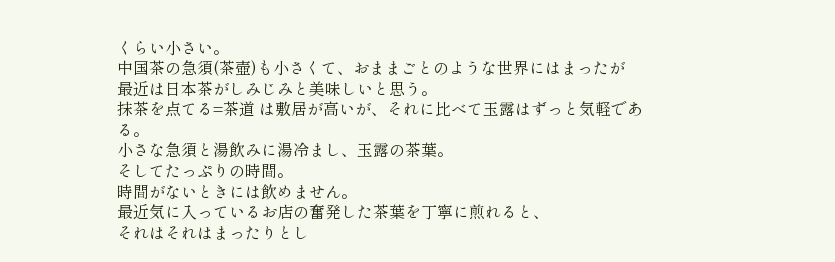くらい小さい。
中国茶の急須(茶壺)も小さくて、おままごとのような世界にはまったが
最近は日本茶がしみじみと美味しいと思う。
抹茶を点てる=茶道 は敷居が高いが、それに比べて玉露はずっと気軽である。
小さな急須と湯飲みに湯冷まし、玉露の茶葉。
そしてたっぷりの時間。
時間がないときには飲めません。
最近気に入っているお店の奮発した茶葉を丁寧に煎れると、
それはそれはまったりとし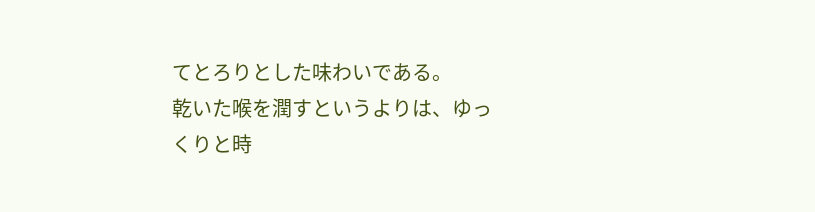てとろりとした味わいである。
乾いた喉を潤すというよりは、ゆっくりと時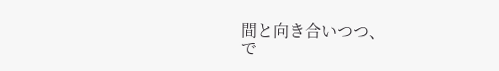間と向き合いつつ、
で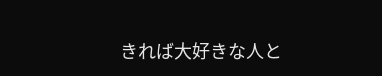きれば大好きな人と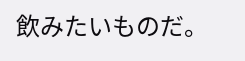飲みたいものだ。